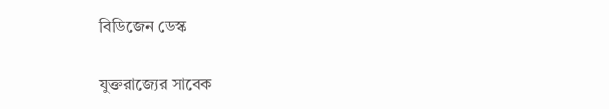বিডিজেন ডেস্ক

যুক্তরাজ্যের সাবেক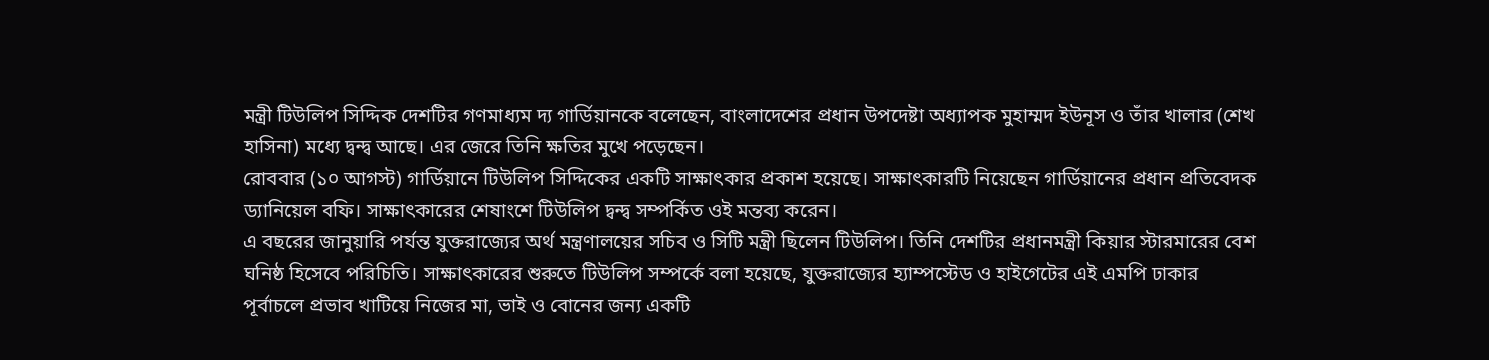মন্ত্রী টিউলিপ সিদ্দিক দেশটির গণমাধ্যম দ্য গার্ডিয়ানকে বলেছেন, বাংলাদেশের প্রধান উপদেষ্টা অধ্যাপক মুহাম্মদ ইউনূস ও তাঁর খালার (শেখ হাসিনা) মধ্যে দ্বন্দ্ব আছে। এর জেরে তিনি ক্ষতির মুখে পড়েছেন।
রোববার (১০ আগস্ট) গার্ডিয়ানে টিউলিপ সিদ্দিকের একটি সাক্ষাৎকার প্রকাশ হয়েছে। সাক্ষাৎকারটি নিয়েছেন গার্ডিয়ানের প্রধান প্রতিবেদক ড্যানিয়েল বফি। সাক্ষাৎকারের শেষাংশে টিউলিপ দ্বন্দ্ব সম্পর্কিত ওই মন্তব্য করেন।
এ বছরের জানুয়ারি পর্যন্ত যুক্তরাজ্যের অর্থ মন্ত্রণালয়ের সচিব ও সিটি মন্ত্রী ছিলেন টিউলিপ। তিনি দেশটির প্রধানমন্ত্রী কিয়ার স্টারমারের বেশ ঘনিষ্ঠ হিসেবে পরিচিতি। সাক্ষাৎকারের শুরুতে টিউলিপ সম্পর্কে বলা হয়েছে, যুক্তরাজ্যের হ্যাম্পস্টেড ও হাইগেটের এই এমপি ঢাকার পূর্বাচলে প্রভাব খাটিয়ে নিজের মা, ভাই ও বোনের জন্য একটি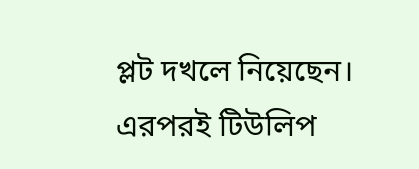প্লট দখলে নিয়েছেন। এরপরই টিউলিপ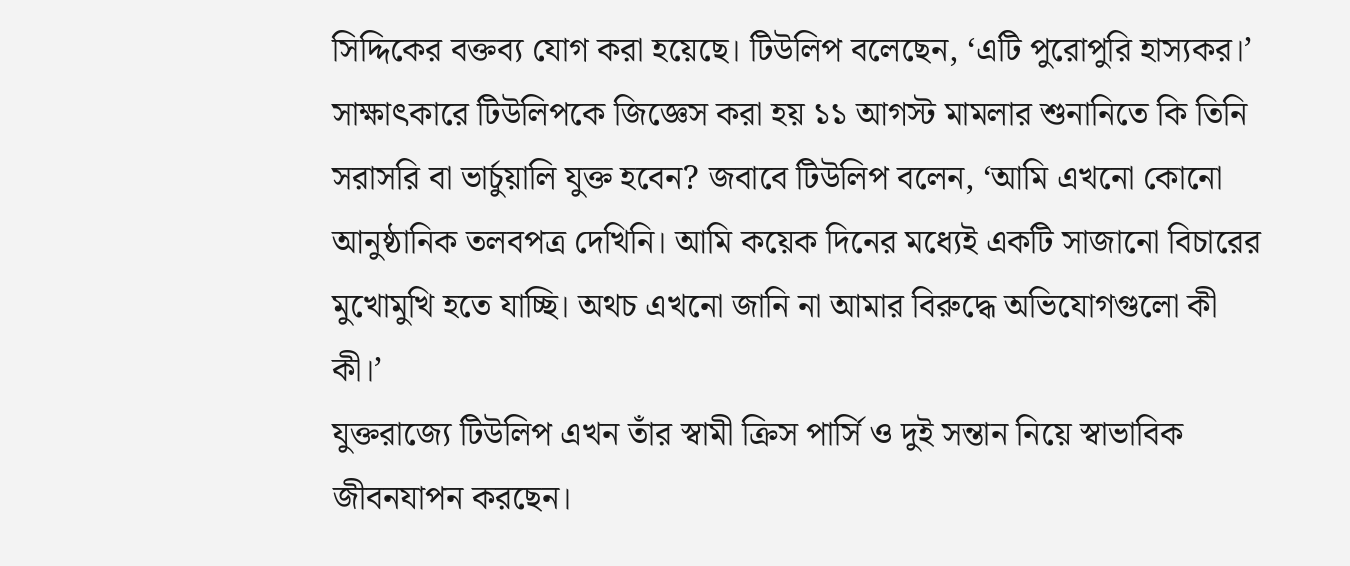সিদ্দিকের বক্তব্য যোগ করা হয়েছে। টিউলিপ বলেছেন, ‘এটি পুরোপুরি হাস্যকর।’
সাক্ষাৎকারে টিউলিপকে জিজ্ঞেস করা হয় ১১ আগস্ট মামলার শুনানিতে কি তিনি সরাসরি বা ভার্চুয়ালি যুক্ত হবেন? জবাবে টিউলিপ বলেন, ‘আমি এখনো কোনো আনুষ্ঠানিক তলবপত্র দেখিনি। আমি কয়েক দিনের মধ্যেই একটি সাজানো বিচারের মুখোমুখি হতে যাচ্ছি। অথচ এখনো জানি না আমার বিরুদ্ধে অভিযোগগুলো কী কী।’
যুক্তরাজ্যে টিউলিপ এখন তাঁর স্বামী ক্রিস পার্সি ও দুই সন্তান নিয়ে স্বাভাবিক জীবনযাপন করছেন।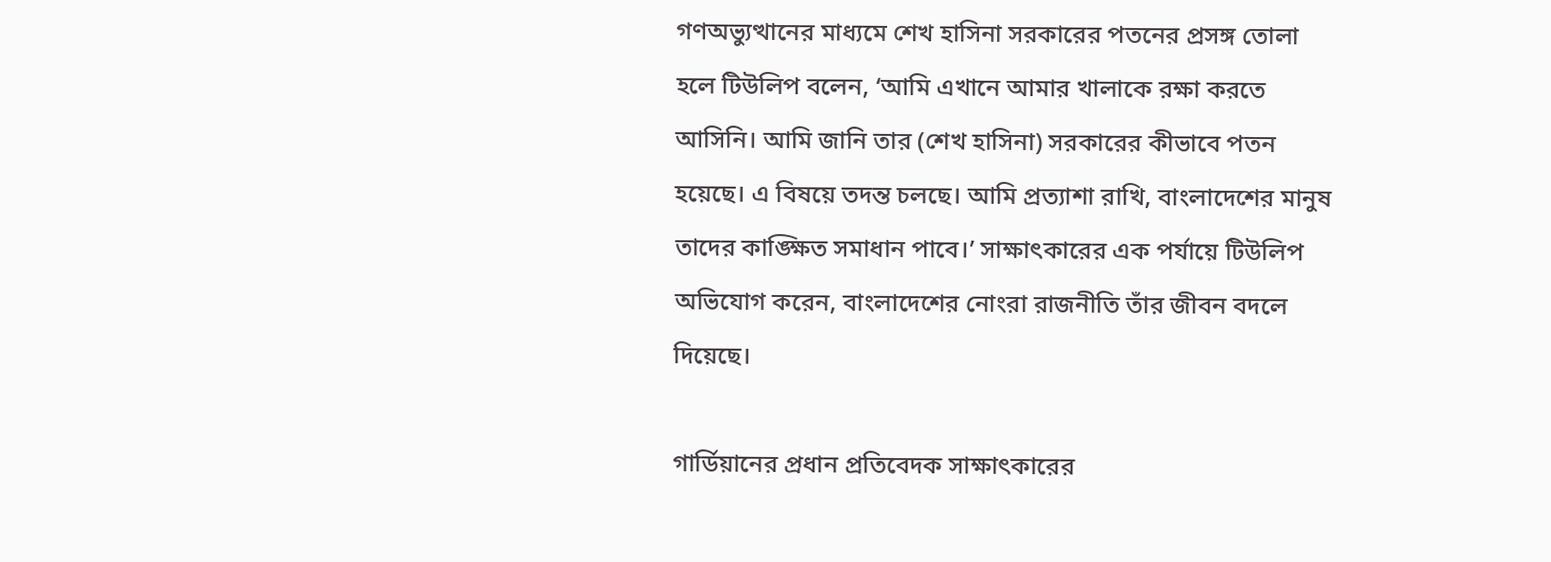গণঅভ্যুত্থানের মাধ্যমে শেখ হাসিনা সরকারের পতনের প্রসঙ্গ তোলা হলে টিউলিপ বলেন, ‘আমি এখানে আমার খালাকে রক্ষা করতে আসিনি। আমি জানি তার (শেখ হাসিনা) সরকারের কীভাবে পতন হয়েছে। এ বিষয়ে তদন্ত চলছে। আমি প্রত্যাশা রাখি, বাংলাদেশের মানুষ তাদের কাঙ্ক্ষিত সমাধান পাবে।’ সাক্ষাৎকারের এক পর্যায়ে টিউলিপ অভিযোগ করেন, বাংলাদেশের নোংরা রাজনীতি তাঁর জীবন বদলে দিয়েছে।

গার্ডিয়ানের প্রধান প্রতিবেদক সাক্ষাৎকারের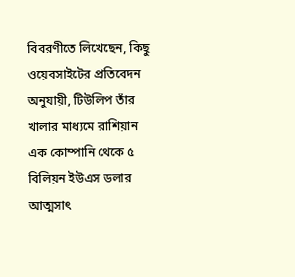বিবরণীতে লিখেছেন, কিছু ওয়েবসাইটের প্রতিবেদন অনুযায়ী, টিউলিপ তাঁর খালার মাধ্যমে রাশিয়ান এক কোম্পানি থেকে ৫ বিলিয়ন ইউএস ডলার আত্মসাৎ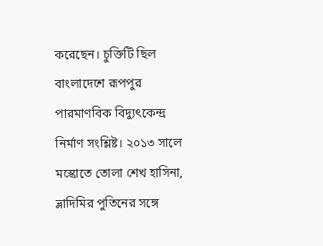করেছেন। চুক্তিটি ছিল বাংলাদেশে রূপপুর পারমাণবিক বিদ্যুৎকেন্দ্র নির্মাণ সংশ্লিষ্ট। ২০১৩ সালে মস্কোতে তোলা শেখ হাসিনা, ভ্লাদিমির পুতিনের সঙ্গে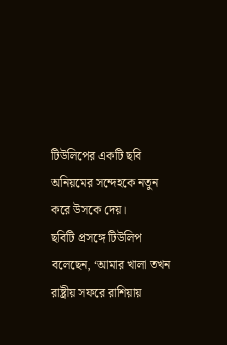টিউলিপের একটি ছবি অনিয়মের সন্দেহকে নতুন করে উসকে দেয়।
ছবিটি প্রসঙ্গে টিউলিপ বলেছেন, ‘আমার খালা তখন রাষ্ট্রীয় সফরে রাশিয়ায়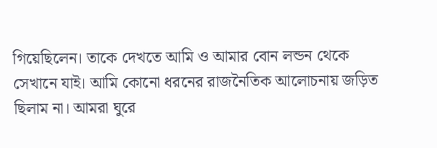গিয়েছিলেন। তাকে দেখতে আমি ও আমার বোন লন্ডন থেকে সেখানে যাই। আমি কোনো ধরনের রাজনৈতিক আলোচনায় জড়িত ছিলাম না। আমরা ঘুরে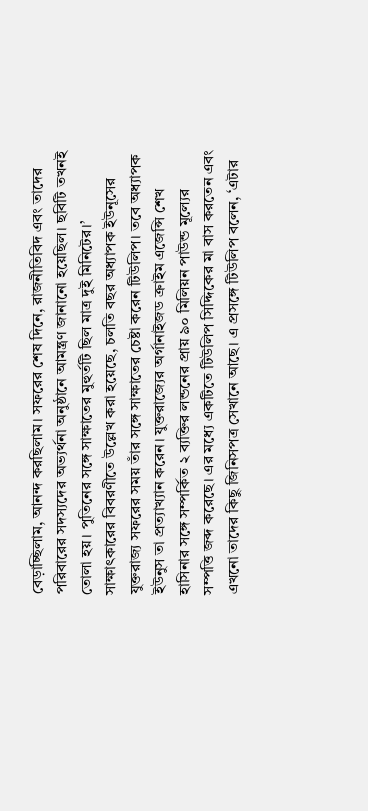বেড়াচ্ছিলাম, আনন্দ করছিলাম। সফরের শেষ দিনে, রাজনীতিবিদ এবং তাদের পরিবারের সদস্যদের অভ্যর্থনা অনুষ্ঠানে আমন্ত্রণ জানানো হয়েছিল। ছবিটি তখনই তোলা হয়। পুতিনের সঙ্গে সাক্ষাতের মুহুর্তটি ছিল মাত্র দুই মিনিটের।’
সাক্ষাৎকারের বিবরণীতে উল্লেখ করা হয়েছে, চলতি বছর অধ্যাপক ইউনূসের যুক্তরাজ্য সফরের সময় তাঁর সঙ্গে সাক্ষাতের চেষ্টা করেন টিউলিপ। তবে অধ্যাপক ইউনুস তা প্রত্যাখ্যান করেন। যুক্তরাজ্যের অর্গানাইজড ক্রাইম এজেন্সি শেখ হাসিনার সঙ্গে সম্পর্কিত ২ ব্যক্তির লন্ডনের প্রায় ৯০ মিলিয়ন পাউন্ড মূল্যের সম্পত্তি জব্দ করেছে। এর মধ্যে একটিতে টিউলিপ সিদ্দিকের মা বাস করতেন এবং এখনো তাদের কিছু জিনিসপত্র সেখানে আছে। এ প্রসঙ্গে টিউলিপ বলেন, ‘এটার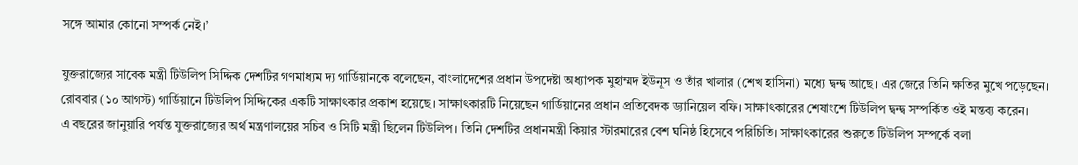সঙ্গে আমার কোনো সম্পর্ক নেই।’

যুক্তরাজ্যের সাবেক মন্ত্রী টিউলিপ সিদ্দিক দেশটির গণমাধ্যম দ্য গার্ডিয়ানকে বলেছেন, বাংলাদেশের প্রধান উপদেষ্টা অধ্যাপক মুহাম্মদ ইউনূস ও তাঁর খালার (শেখ হাসিনা) মধ্যে দ্বন্দ্ব আছে। এর জেরে তিনি ক্ষতির মুখে পড়েছেন।
রোববার (১০ আগস্ট) গার্ডিয়ানে টিউলিপ সিদ্দিকের একটি সাক্ষাৎকার প্রকাশ হয়েছে। সাক্ষাৎকারটি নিয়েছেন গার্ডিয়ানের প্রধান প্রতিবেদক ড্যানিয়েল বফি। সাক্ষাৎকারের শেষাংশে টিউলিপ দ্বন্দ্ব সম্পর্কিত ওই মন্তব্য করেন।
এ বছরের জানুয়ারি পর্যন্ত যুক্তরাজ্যের অর্থ মন্ত্রণালয়ের সচিব ও সিটি মন্ত্রী ছিলেন টিউলিপ। তিনি দেশটির প্রধানমন্ত্রী কিয়ার স্টারমারের বেশ ঘনিষ্ঠ হিসেবে পরিচিতি। সাক্ষাৎকারের শুরুতে টিউলিপ সম্পর্কে বলা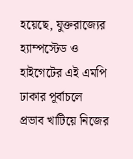হয়েছে, যুক্তরাজ্যের হ্যাম্পস্টেড ও হাইগেটের এই এমপি ঢাকার পূর্বাচলে প্রভাব খাটিয়ে নিজের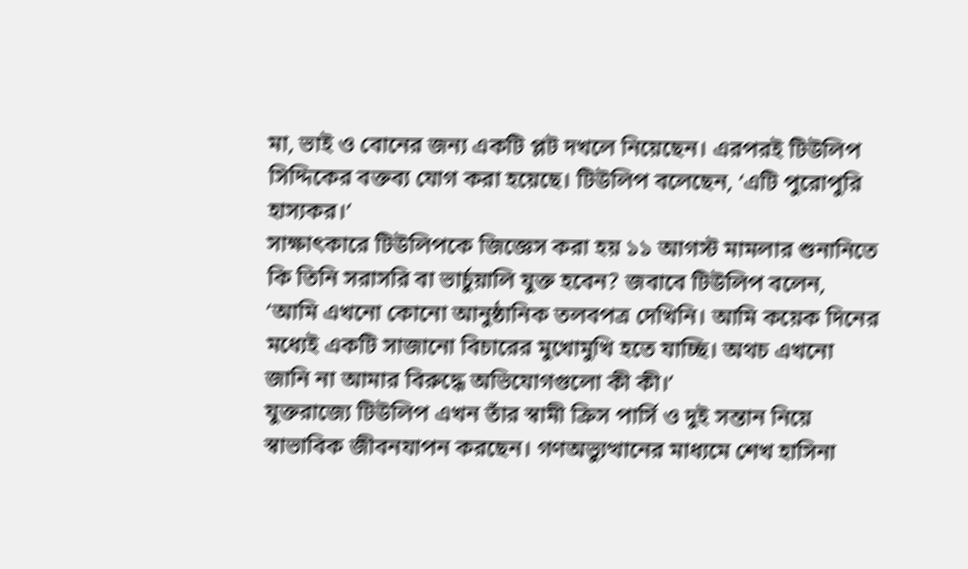মা, ভাই ও বোনের জন্য একটি প্লট দখলে নিয়েছেন। এরপরই টিউলিপ সিদ্দিকের বক্তব্য যোগ করা হয়েছে। টিউলিপ বলেছেন, ‘এটি পুরোপুরি হাস্যকর।’
সাক্ষাৎকারে টিউলিপকে জিজ্ঞেস করা হয় ১১ আগস্ট মামলার শুনানিতে কি তিনি সরাসরি বা ভার্চুয়ালি যুক্ত হবেন? জবাবে টিউলিপ বলেন, ‘আমি এখনো কোনো আনুষ্ঠানিক তলবপত্র দেখিনি। আমি কয়েক দিনের মধ্যেই একটি সাজানো বিচারের মুখোমুখি হতে যাচ্ছি। অথচ এখনো জানি না আমার বিরুদ্ধে অভিযোগগুলো কী কী।’
যুক্তরাজ্যে টিউলিপ এখন তাঁর স্বামী ক্রিস পার্সি ও দুই সন্তান নিয়ে স্বাভাবিক জীবনযাপন করছেন। গণঅভ্যুত্থানের মাধ্যমে শেখ হাসিনা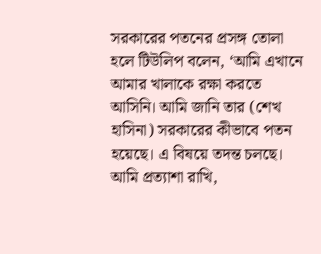সরকারের পতনের প্রসঙ্গ তোলা হলে টিউলিপ বলেন, ‘আমি এখানে আমার খালাকে রক্ষা করতে আসিনি। আমি জানি তার (শেখ হাসিনা) সরকারের কীভাবে পতন হয়েছে। এ বিষয়ে তদন্ত চলছে। আমি প্রত্যাশা রাখি,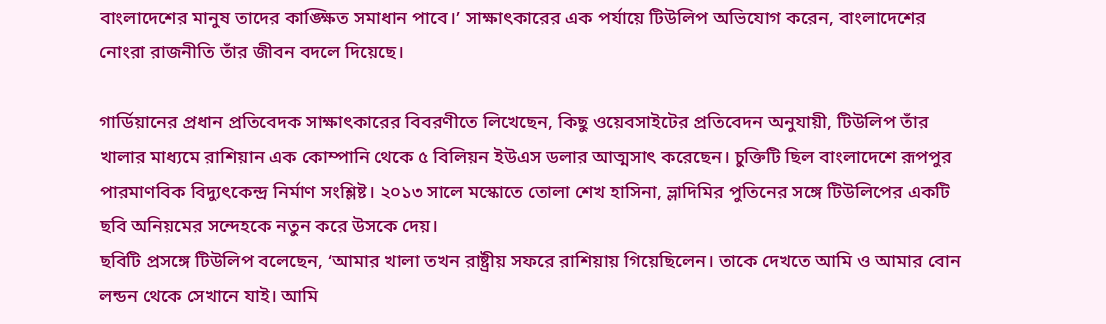বাংলাদেশের মানুষ তাদের কাঙ্ক্ষিত সমাধান পাবে।’ সাক্ষাৎকারের এক পর্যায়ে টিউলিপ অভিযোগ করেন, বাংলাদেশের নোংরা রাজনীতি তাঁর জীবন বদলে দিয়েছে।

গার্ডিয়ানের প্রধান প্রতিবেদক সাক্ষাৎকারের বিবরণীতে লিখেছেন, কিছু ওয়েবসাইটের প্রতিবেদন অনুযায়ী, টিউলিপ তাঁর খালার মাধ্যমে রাশিয়ান এক কোম্পানি থেকে ৫ বিলিয়ন ইউএস ডলার আত্মসাৎ করেছেন। চুক্তিটি ছিল বাংলাদেশে রূপপুর পারমাণবিক বিদ্যুৎকেন্দ্র নির্মাণ সংশ্লিষ্ট। ২০১৩ সালে মস্কোতে তোলা শেখ হাসিনা, ভ্লাদিমির পুতিনের সঙ্গে টিউলিপের একটি ছবি অনিয়মের সন্দেহকে নতুন করে উসকে দেয়।
ছবিটি প্রসঙ্গে টিউলিপ বলেছেন, ‘আমার খালা তখন রাষ্ট্রীয় সফরে রাশিয়ায় গিয়েছিলেন। তাকে দেখতে আমি ও আমার বোন লন্ডন থেকে সেখানে যাই। আমি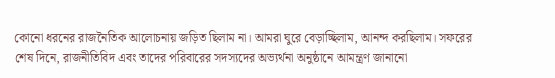কোনো ধরনের রাজনৈতিক আলোচনায় জড়িত ছিলাম না। আমরা ঘুরে বেড়াচ্ছিলাম, আনন্দ করছিলাম। সফরের শেষ দিনে, রাজনীতিবিদ এবং তাদের পরিবারের সদস্যদের অভ্যর্থনা অনুষ্ঠানে আমন্ত্রণ জানানো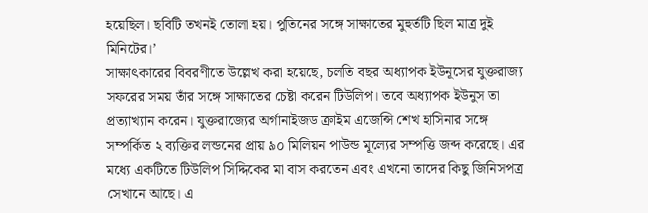হয়েছিল। ছবিটি তখনই তোলা হয়। পুতিনের সঙ্গে সাক্ষাতের মুহুর্তটি ছিল মাত্র দুই মিনিটের।’
সাক্ষাৎকারের বিবরণীতে উল্লেখ করা হয়েছে, চলতি বছর অধ্যাপক ইউনূসের যুক্তরাজ্য সফরের সময় তাঁর সঙ্গে সাক্ষাতের চেষ্টা করেন টিউলিপ। তবে অধ্যাপক ইউনুস তা প্রত্যাখ্যান করেন। যুক্তরাজ্যের অর্গানাইজড ক্রাইম এজেন্সি শেখ হাসিনার সঙ্গে সম্পর্কিত ২ ব্যক্তির লন্ডনের প্রায় ৯০ মিলিয়ন পাউন্ড মূল্যের সম্পত্তি জব্দ করেছে। এর মধ্যে একটিতে টিউলিপ সিদ্দিকের মা বাস করতেন এবং এখনো তাদের কিছু জিনিসপত্র সেখানে আছে। এ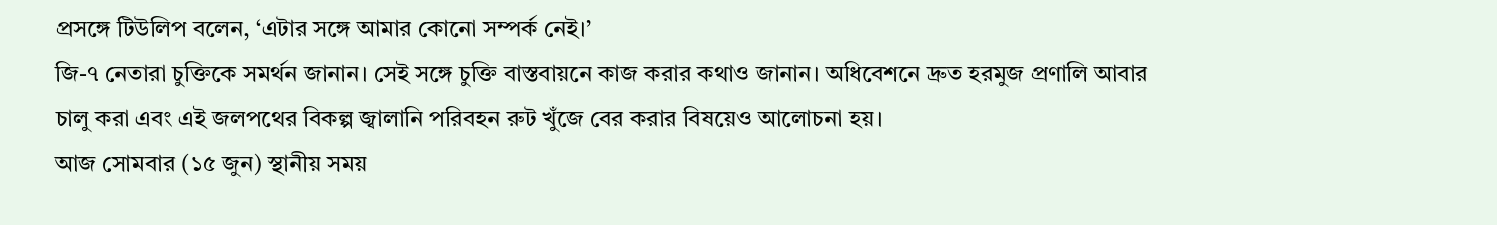প্রসঙ্গে টিউলিপ বলেন, ‘এটার সঙ্গে আমার কোনো সম্পর্ক নেই।’
জি-৭ নেতারা চুক্তিকে সমর্থন জানান। সেই সঙ্গে চুক্তি বাস্তবায়নে কাজ করার কথাও জানান। অধিবেশনে দ্রুত হরমুজ প্রণালি আবার চালু করা এবং এই জলপথের বিকল্প জ্বালানি পরিবহন রুট খুঁজে বের করার বিষয়েও আলোচনা হয়।
আজ সোমবার (১৫ জুন) স্থানীয় সময়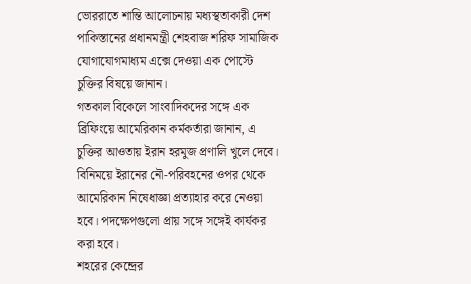ভোররাতে শান্তি আলোচনায় মধ্যস্থতাকারী দেশ পাকিস্তানের প্রধানমন্ত্রী শেহবাজ শরিফ সামাজিক যোগাযোগমাধ্যম এক্সে দেওয়া এক পোস্টে চুক্তির বিষয়ে জানান।
গতকাল বিকেলে সাংবাদিকদের সঙ্গে এক ব্রিফিংয়ে আমেরিকান কর্মকর্তারা জানান, এ চুক্তির আওতায় ইরান হরমুজ প্রণালি খুলে দেবে। বিনিময়ে ইরানের নৌ-পরিবহনের ওপর থেকে আমেরিকান নিষেধাজ্ঞা প্রত্যাহার করে নেওয়া হবে। পদক্ষেপগুলো প্রায় সঙ্গে সঙ্গেই কার্যকর করা হবে।
শহরের কেন্দ্রের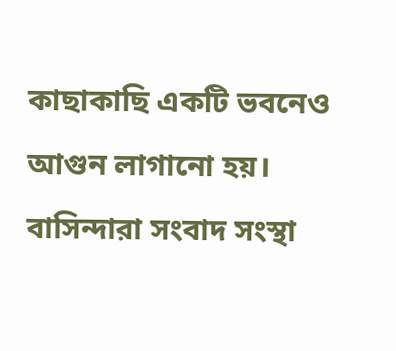কাছাকাছি একটি ভবনেও আগুন লাগানো হয়। বাসিন্দারা সংবাদ সংস্থা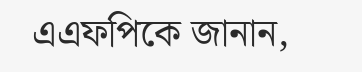এএফপিকে জানান,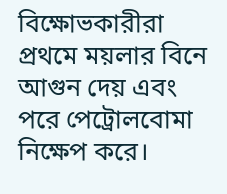বিক্ষোভকারীরা প্রথমে ময়লার বিনে আগুন দেয় এবং পরে পেট্রোলবোমা নিক্ষেপ করে।